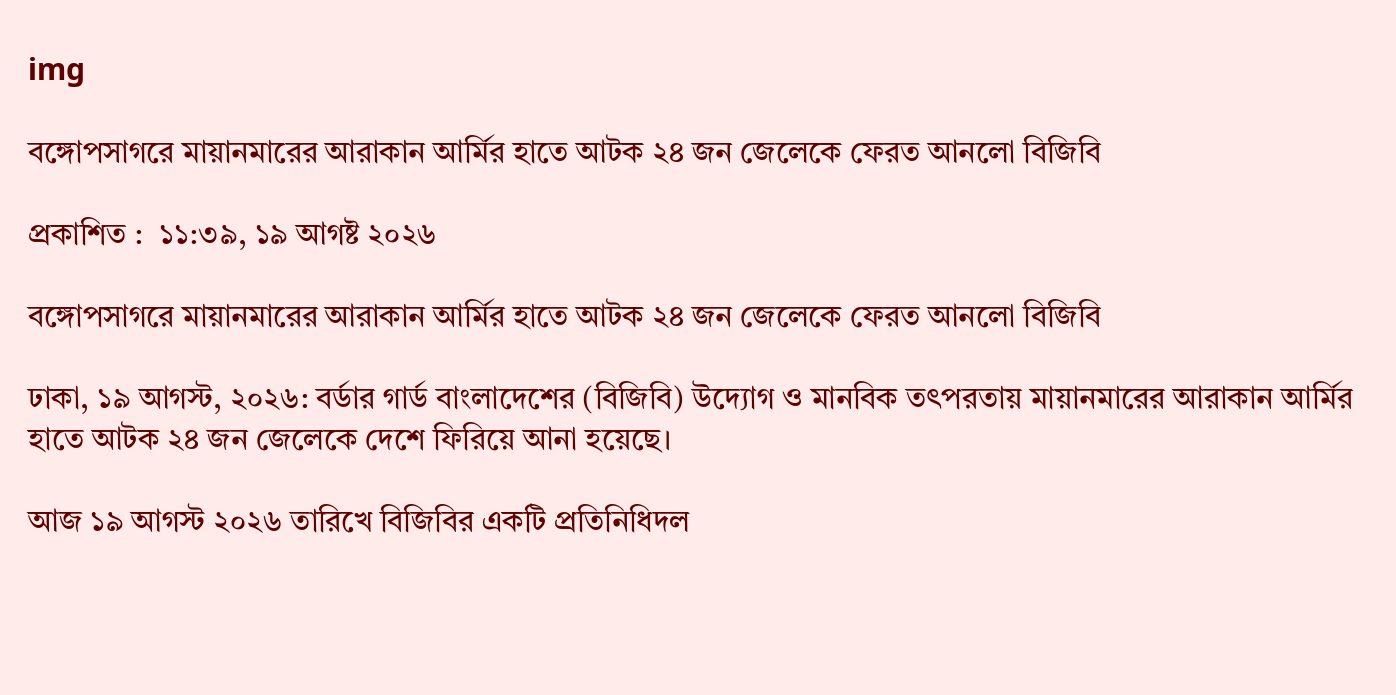img

বঙ্গোপসাগরে মায়ানমারের আরাকান আর্মির হাতে আটক ২৪ জন জেলেকে ফেরত আনলো বিজিবি

প্রকাশিত :  ১১:৩৯, ১৯ আগষ্ট ২০২৬

বঙ্গোপসাগরে মায়ানমারের আরাকান আর্মির হাতে আটক ২৪ জন জেলেকে ফেরত আনলো বিজিবি

ঢাকা, ১৯ আগস্ট, ২০২৬: বর্ডার গার্ড বাংলাদেশের (বিজিবি) উদ্যোগ ও মানবিক তৎপরতায় মায়ানমারের আরাকান আর্মির হাতে আটক ২৪ জন জেলেকে দেশে ফিরিয়ে আনা হয়েছে।

আজ ১৯ আগস্ট ২০২৬ তারিখে বিজিবির একটি প্রতিনিধিদল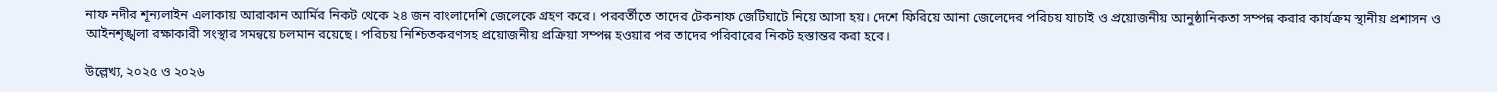নাফ নদীর শূন্যলাইন এলাকায় আরাকান আর্মির নিকট থেকে ২৪ জন বাংলাদেশি জেলেকে গ্রহণ করে। পরবর্তীতে তাদের টেকনাফ জেটিঘাটে নিয়ে আসা হয়। দেশে ফিরিয়ে আনা জেলেদের পরিচয় যাচাই ও প্রয়োজনীয় আনুষ্ঠানিকতা সম্পন্ন করার কার্যক্রম স্থানীয় প্রশাসন ও আইনশৃঙ্খলা রক্ষাকারী সংস্থার সমন্বয়ে চলমান রয়েছে। পরিচয় নিশ্চিতকরণসহ প্রয়োজনীয় প্রক্রিয়া সম্পন্ন হওয়ার পর তাদের পরিবারের নিকট হস্তান্তর করা হবে।

উল্লেখ্য, ২০২৫ ও ২০২৬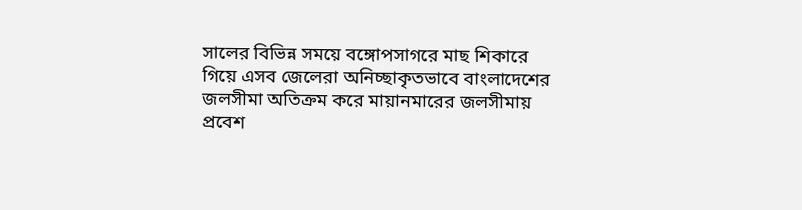সালের বিভিন্ন সময়ে বঙ্গোপসাগরে মাছ শিকারে গিয়ে এসব জেলেরা অনিচ্ছাকৃতভাবে বাংলাদেশের জলসীমা অতিক্রম করে মায়ানমারের জলসীমায় প্রবেশ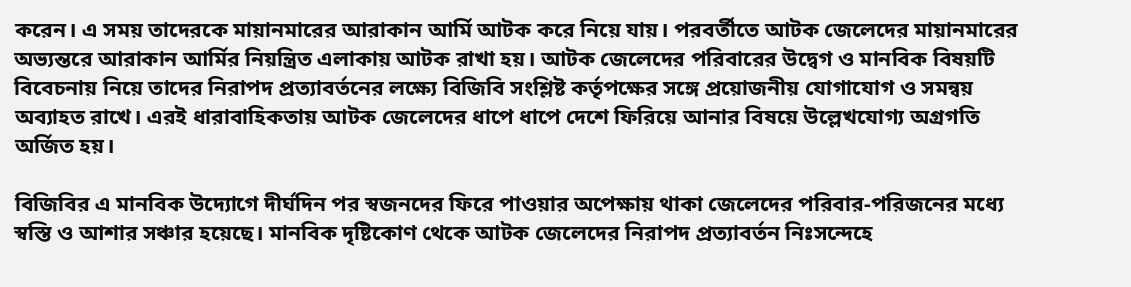করেন। এ সময় তাদেরকে মায়ানমারের আরাকান আর্মি আটক করে নিয়ে যায়। পরবর্তীতে আটক জেলেদের মায়ানমারের অভ্যন্তরে আরাকান আর্মির নিয়ন্ত্রিত এলাকায় আটক রাখা হয়। আটক জেলেদের পরিবারের উদ্বেগ ও মানবিক বিষয়টি বিবেচনায় নিয়ে তাদের নিরাপদ প্রত্যাবর্তনের লক্ষ্যে বিজিবি সংশ্লিষ্ট কর্তৃপক্ষের সঙ্গে প্রয়োজনীয় যোগাযোগ ও সমন্বয় অব্যাহত রাখে। এরই ধারাবাহিকতায় আটক জেলেদের ধাপে ধাপে দেশে ফিরিয়ে আনার বিষয়ে উল্লেখযোগ্য অগ্রগতি অর্জিত হয়।

বিজিবির এ মানবিক উদ্যোগে দীর্ঘদিন পর স্বজনদের ফিরে পাওয়ার অপেক্ষায় থাকা জেলেদের পরিবার-পরিজনের মধ্যে স্বস্তি ও আশার সঞ্চার হয়েছে। মানবিক দৃষ্টিকোণ থেকে আটক জেলেদের নিরাপদ প্রত্যাবর্তন নিঃসন্দেহে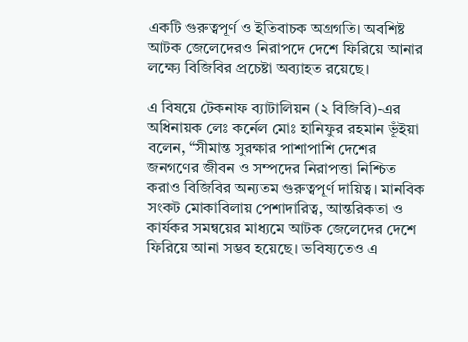একটি গুরুত্বপূর্ণ ও ইতিবাচক অগ্রগতি। অবশিষ্ট আটক জেলেদেরও নিরাপদে দেশে ফিরিয়ে আনার লক্ষ্যে বিজিবির প্রচেষ্টা অব্যাহত রয়েছে।

এ বিষয়ে টেকনাফ ব্যাটালিয়ন (২ বিজিবি)-এর অধিনায়ক লেঃ কর্নেল মোঃ হানিফুর রহমান ভূঁইয়া বলেন, “সীমান্ত সুরক্ষার পাশাপাশি দেশের জনগণের জীবন ও সম্পদের নিরাপত্তা নিশ্চিত করাও বিজিবির অন্যতম গুরুত্বপূর্ণ দায়িত্ব। মানবিক সংকট মোকাবিলায় পেশাদারিত্ব, আন্তরিকতা ও কার্যকর সমন্বয়ের মাধ্যমে আটক জেলেদের দেশে ফিরিয়ে আনা সম্ভব হয়েছে। ভবিষ্যতেও এ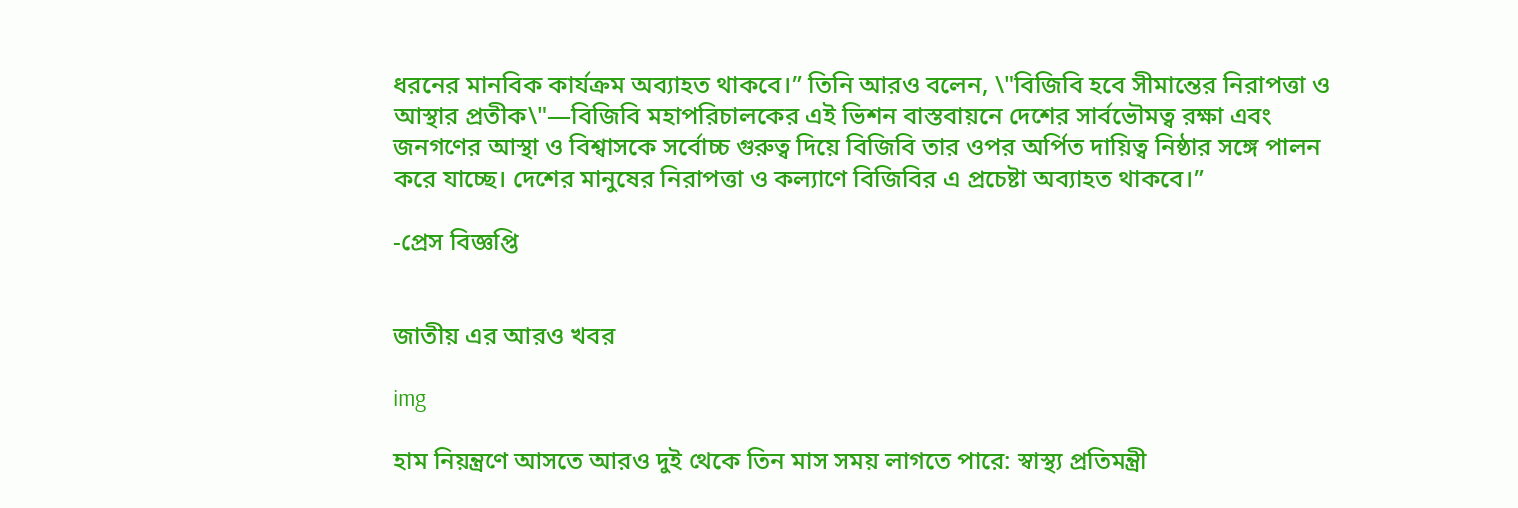ধরনের মানবিক কার্যক্রম অব্যাহত থাকবে।” তিনি আরও বলেন, \"বিজিবি হবে সীমান্তের নিরাপত্তা ও আস্থার প্রতীক\"—বিজিবি মহাপরিচালকের এই ভিশন বাস্তবায়নে দেশের সার্বভৌমত্ব রক্ষা এবং জনগণের আস্থা ও বিশ্বাসকে সর্বোচ্চ গুরুত্ব দিয়ে বিজিবি তার ওপর অর্পিত দায়িত্ব নিষ্ঠার সঙ্গে পালন করে যাচ্ছে। দেশের মানুষের নিরাপত্তা ও কল্যাণে বিজিবির এ প্রচেষ্টা অব্যাহত থাকবে।”

-প্রেস বিজ্ঞপ্তি


জাতীয় এর আরও খবর

img

হাম নিয়ন্ত্রণে আসতে আরও দুই থেকে তিন মাস সময় লাগতে পারে: স্বাস্থ্য প্রতিমন্ত্রী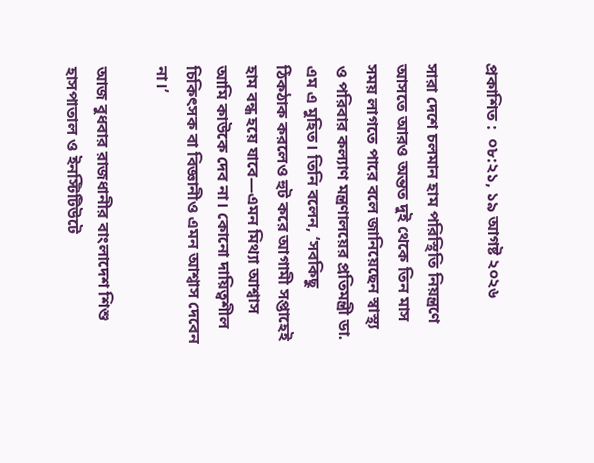প্রকাশিত :  ০৮:২১, ১৯ আগষ্ট ২০২৬

সারা দেশে চলমান হাম পরিস্থিতি নিয়ন্ত্রণে আসতে আরও অন্তত দুই থেকে তিন মাস সময় লাগতে পারে বলে জানিয়েছেন স্বাস্থ্য ও পরিবার কল্যাণ মন্ত্রণালয়ের প্রতিমন্ত্রী ডা. এম এ মুহিত। তিনি বলেন, ‘সবকিছু ঠিকঠাক করলেও হুট করে আগামী সপ্তাহেই হাম বন্ধ হয়ে যাবে—এমন মিথ্যা আশ্বাস আমি কাউকে দেব না। কোনো দায়িত্বশীল চিকিৎসক বা বিজ্ঞানীও এমন আশ্বাস দেবেন না।’

আজ বুধবার রাজধানীর বাংলাদেশ শিশু হাসপাতাল ও ইনস্টিটিউটে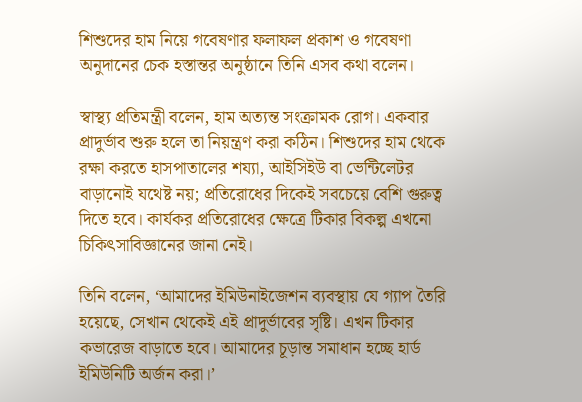শিশুদের হাম নিয়ে গবেষণার ফলাফল প্রকাশ ও গবেষণা অনুদানের চেক হস্তান্তর অনুষ্ঠানে তিনি এসব কথা বলেন।

স্বাস্থ্য প্রতিমন্ত্রী বলেন, হাম অত্যন্ত সংক্রামক রোগ। একবার প্রাদুর্ভাব শুরু হলে তা নিয়ন্ত্রণ করা কঠিন। শিশুদের হাম থেকে রক্ষা করতে হাসপাতালের শয্যা, আইসিইউ বা ভেন্টিলেটর বাড়ানোই যথেষ্ট নয়; প্রতিরোধের দিকেই সবচেয়ে বেশি গুরুত্ব দিতে হবে। কার্যকর প্রতিরোধের ক্ষেত্রে টিকার বিকল্প এখনো চিকিৎসাবিজ্ঞানের জানা নেই।

তিনি বলেন, ‘আমাদের ইমিউনাইজেশন ব্যবস্থায় যে গ্যাপ তৈরি হয়েছে, সেখান থেকেই এই প্রাদুর্ভাবের সৃষ্টি। এখন টিকার কভারেজ বাড়াতে হবে। আমাদের চূড়ান্ত সমাধান হচ্ছে হার্ড ইমিউনিটি অর্জন করা।’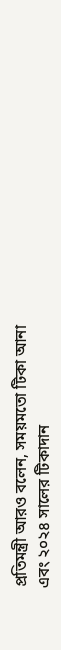প্রতিমন্ত্রী আরও বলেন, সময়মতো টিকা আনা এবং ২০২৪ সালের টিকাদান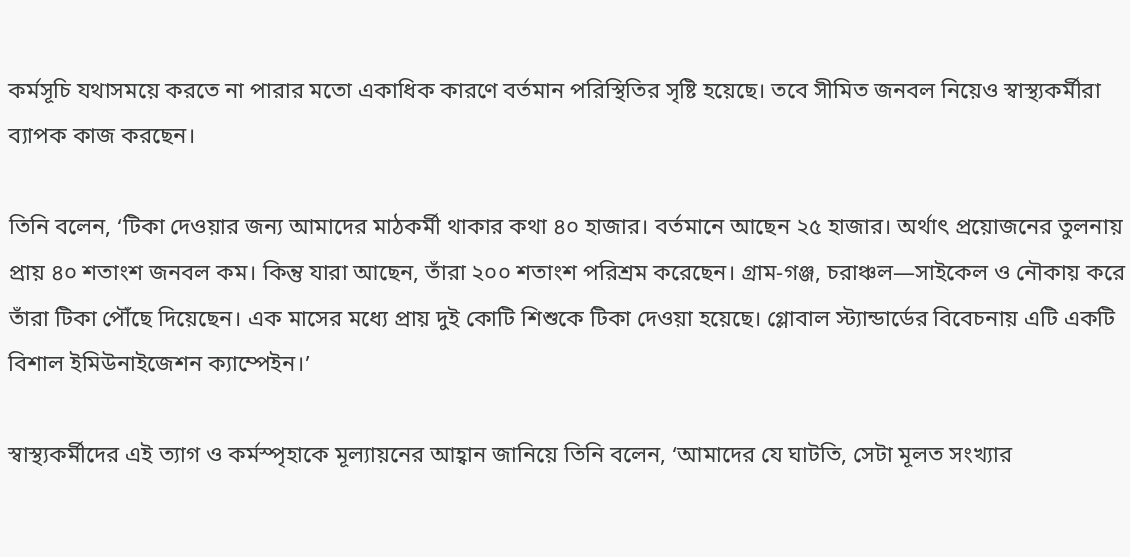কর্মসূচি যথাসময়ে করতে না পারার মতো একাধিক কারণে বর্তমান পরিস্থিতির সৃষ্টি হয়েছে। তবে সীমিত জনবল নিয়েও স্বাস্থ্যকর্মীরা ব্যাপক কাজ করছেন।

তিনি বলেন, ‘টিকা দেওয়ার জন্য আমাদের মাঠকর্মী থাকার কথা ৪০ হাজার। বর্তমানে আছেন ২৫ হাজার। অর্থাৎ প্রয়োজনের তুলনায় প্রায় ৪০ শতাংশ জনবল কম। কিন্তু যারা আছেন, তাঁরা ২০০ শতাংশ পরিশ্রম করেছেন। গ্রাম-গঞ্জ, চরাঞ্চল—সাইকেল ও নৌকায় করে তাঁরা টিকা পৌঁছে দিয়েছেন। এক মাসের মধ্যে প্রায় দুই কোটি শিশুকে টিকা দেওয়া হয়েছে। গ্লোবাল স্ট্যান্ডার্ডের বিবেচনায় এটি একটি বিশাল ইমিউনাইজেশন ক্যাম্পেইন।’

স্বাস্থ্যকর্মীদের এই ত্যাগ ও কর্মস্পৃহাকে মূল্যায়নের আহ্বান জানিয়ে তিনি বলেন, ‘আমাদের যে ঘাটতি, সেটা মূলত সংখ্যার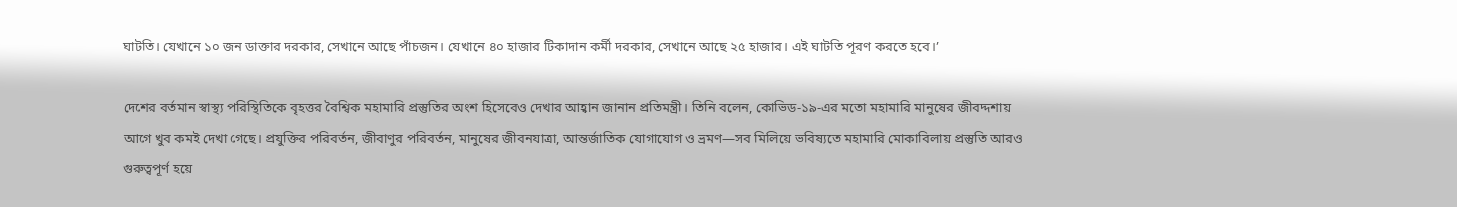ঘাটতি। যেখানে ১০ জন ডাক্তার দরকার, সেখানে আছে পাঁচজন। যেখানে ৪০ হাজার টিকাদান কর্মী দরকার, সেখানে আছে ২৫ হাজার। এই ঘাটতি পূরণ করতে হবে।’

দেশের বর্তমান স্বাস্থ্য পরিস্থিতিকে বৃহত্তর বৈশ্বিক মহামারি প্রস্তুতির অংশ হিসেবেও দেখার আহ্বান জানান প্রতিমন্ত্রী। তিনি বলেন, কোভিড-১৯-এর মতো মহামারি মানুষের জীবদ্দশায় আগে খুব কমই দেখা গেছে। প্রযুক্তির পরিবর্তন, জীবাণুর পরিবর্তন, মানুষের জীবনযাত্রা, আন্তর্জাতিক যোগাযোগ ও ভ্রমণ—সব মিলিয়ে ভবিষ্যতে মহামারি মোকাবিলায় প্রস্তুতি আরও গুরুত্বপূর্ণ হয়ে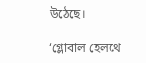উঠেছে।

‘গ্লোবাল হেলথে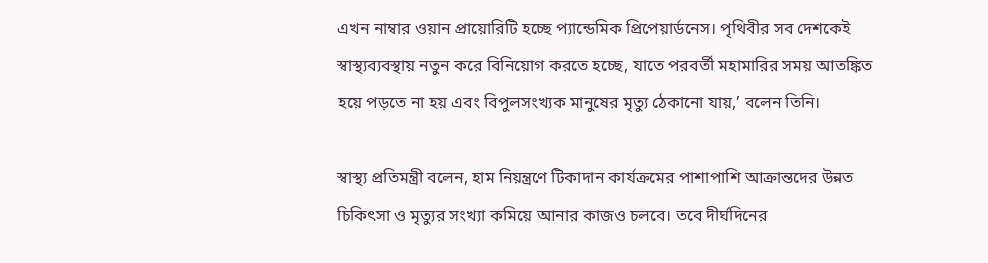এখন নাম্বার ওয়ান প্রায়োরিটি হচ্ছে প্যান্ডেমিক প্রিপেয়ার্ডনেস। পৃথিবীর সব দেশকেই স্বাস্থ্যব্যবস্থায় নতুন করে বিনিয়োগ করতে হচ্ছে, যাতে পরবর্তী মহামারির সময় আতঙ্কিত হয়ে পড়তে না হয় এবং বিপুলসংখ্যক মানুষের মৃত্যু ঠেকানো যায়,’ বলেন তিনি।

স্বাস্থ্য প্রতিমন্ত্রী বলেন, হাম নিয়ন্ত্রণে টিকাদান কার্যক্রমের পাশাপাশি আক্রান্তদের উন্নত চিকিৎসা ও মৃত্যুর সংখ্যা কমিয়ে আনার কাজও চলবে। তবে দীর্ঘদিনের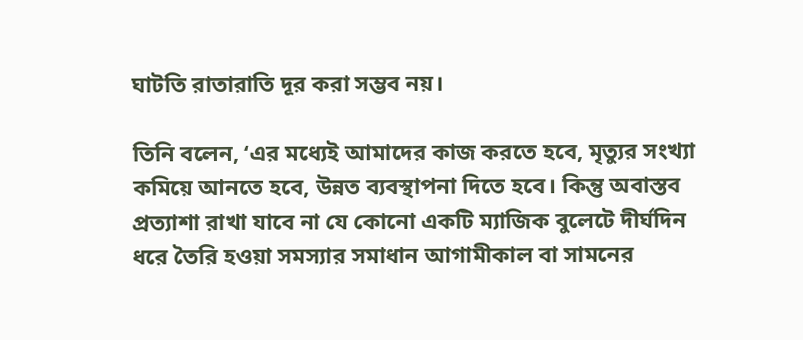ঘাটতি রাতারাতি দূর করা সম্ভব নয়।

তিনি বলেন, ‘এর মধ্যেই আমাদের কাজ করতে হবে, মৃত্যুর সংখ্যা কমিয়ে আনতে হবে, উন্নত ব্যবস্থাপনা দিতে হবে। কিন্তু অবাস্তব প্রত্যাশা রাখা যাবে না যে কোনো একটি ম্যাজিক বুলেটে দীর্ঘদিন ধরে তৈরি হওয়া সমস্যার সমাধান আগামীকাল বা সামনের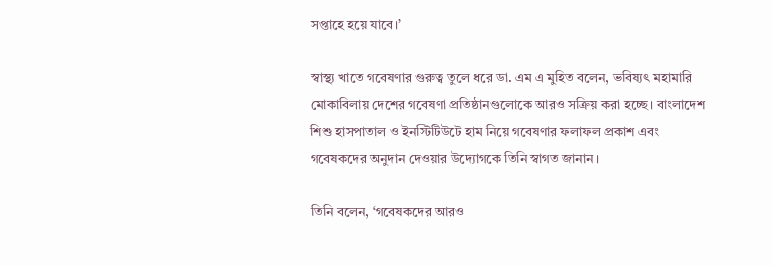সপ্তাহে হয়ে যাবে।’

স্বাস্থ্য খাতে গবেষণার গুরুত্ব তুলে ধরে ডা. এম এ মুহিত বলেন, ভবিষ্যৎ মহামারি মোকাবিলায় দেশের গবেষণা প্রতিষ্ঠানগুলোকে আরও সক্রিয় করা হচ্ছে। বাংলাদেশ শিশু হাসপাতাল ও ইনস্টিটিউটে হাম নিয়ে গবেষণার ফলাফল প্রকাশ এবং গবেষকদের অনুদান দেওয়ার উদ্যোগকে তিনি স্বাগত জানান।

তিনি বলেন, ‘গবেষকদের আরও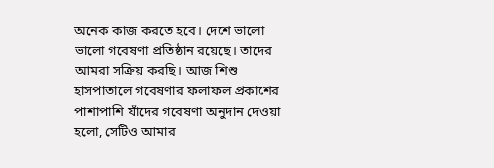অনেক কাজ করতে হবে। দেশে ভালো ভালো গবেষণা প্রতিষ্ঠান রয়েছে। তাদের আমরা সক্রিয় করছি। আজ শিশু হাসপাতালে গবেষণার ফলাফল প্রকাশের পাশাপাশি যাঁদের গবেষণা অনুদান দেওয়া হলো, সেটিও আমার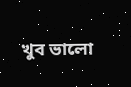খুব ভালো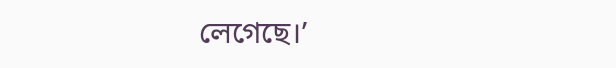লেগেছে।’